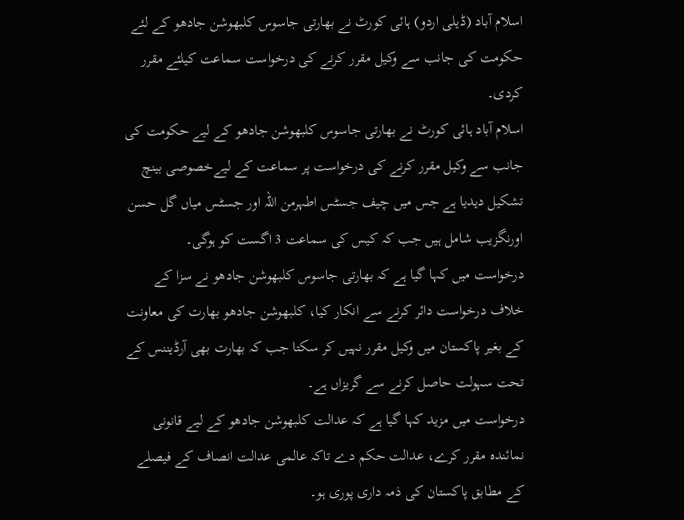اسلام آباد (ڈیلی اردو) ہائی کورٹ نے بھارتی جاسوس کلبھوشن جادھو کے لئے حکومت کی جانب سے وکیل مقرر کرنے کی درخواست سماعت کیلئے مقرر کردی۔
اسلام آباد ہائی کورٹ نے بھارتی جاسوس کلبھوشن جادھو کے لیے حکومت کی جانب سے وکیل مقرر کرنے کی درخواست پر سماعت کے لیےخصوصی بینچ تشکیل دیدیا ہے جس میں چیف جسٹس اطہرمن اللہ اور جسٹس میاں گل حسن اورنگزیب شامل ہیں جب کہ کیس کی سماعت 3 اگست کو ہوگی۔
درخواست میں کہا گیا ہے کہ بھارتی جاسوس کلبھوشن جادھو نے سزا کے خلاف درخواست دائر کرنے سے انکار کیا، کلبھوشن جادھو بھارت کی معاونت کے بغیر پاکستان میں وکیل مقرر نہیں کر سکتا جب کہ بھارت بھی آرڈیننس کے تحت سہولت حاصل کرنے سے گریزاں ہے۔
درخواست میں مزید کہا گیا ہے کہ عدالت کلبھوشن جادھو کے لیے قانونی نمائندہ مقرر کرے، عدالت حکم دے تاکہ عالمی عدالت انصاف کے فیصلے کے مطابق پاکستان کی ذمہ داری پوری ہو۔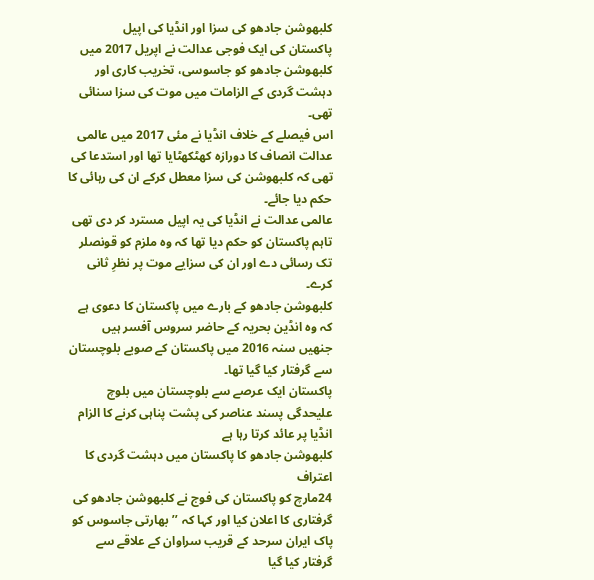کلبھوشن جادھو کی سزا اور انڈیا کی اپیل
پاکستان کی ایک فوجی عدالت نے اپریل 2017 میں کلبھوشن جادھو کو جاسوسی، تخریب کاری اور دہشت گردی کے الزامات میں موت کی سزا سنائی تھی۔
اس فیصلے کے خلاف انڈیا نے مئی 2017 میں عالمی عدالت انصاف کا دورازہ کھٹکھٹایا تھا اور استدعا کی تھی کہ کلبھوشن کی سزا معطل کرکے ان کی رہائی کا حکم دیا جائے۔
عالمی عدالت نے انڈیا کی یہ اپیل مسترد کر دی تھی تاہم پاکستان کو حکم دیا تھا کہ وہ ملزم کو قونصلر تک رسائی دے اور ان کی سزایے موت پر نظرِ ثانی کرے۔
کلبھوشن جادھو کے بارے میں پاکستان کا دعوی ہے کہ وہ انڈین بحریہ کے حاضر سروس آفسر ہیں جنھیں سنہ 2016 میں پاکستان کے صوبے بلوچستان سے گرفتار کیا گیا تھا۔
پاکستان ایک عرصے سے بلوچستان میں بلوچ علیحدگی پسند عناصر کی پشت پناہی کرنے کا الزام انڈیا پر عائد کرتا رہا ہے
کلبھوشن جادھو کا پاکستان میں دہشت گردی کا اعتراف
24مارچ کو پاکستان کی فوج نے کلبھوشن جادھو کی گرفتاری کا اعلان کیا اور کہا کہ ’’بھارتی جاسوس کو پاک ایران سرحد کے قریب سراوان کے علاقے سے گرفتار کیا گیا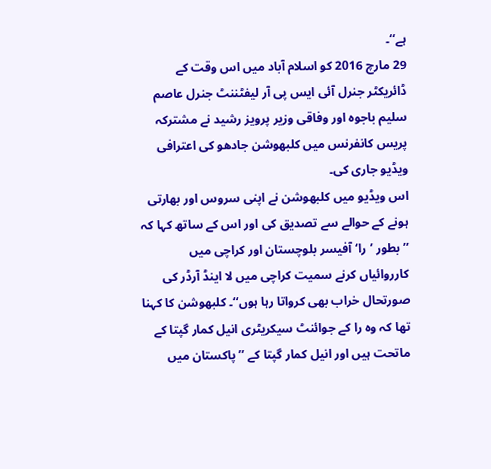ہے‘‘۔
29 مارچ 2016 کو اسلام آباد میں اس وقت کے ڈائریکٹر جنرل آئی ایس پی آر لیفٹننٹ جنرل عاصم سلیم باجوہ اور وفاقی وزیر پرویز رشید نے مشترکہ پریس کانفرنس میں کلبھوشن جادھو کی اعترافی ویڈیو جاری کی۔
اس ویڈیو میں کلبھوشن نے اپنی سروس اور بھارتی ہونے کے حوالے سے تصدیق کی اور اس کے ساتھ کہا کہ ’’بطور ’را‘ آفیسر بلوچستان اور کراچی میں کارروائیاں کرنے سمیت کراچی میں لا اینڈ آرڈر کی صورتحال خراب بھی کرواتا رہا ہوں‘‘۔ کلبھوشن کا کہنا تھا کہ وہ را کے جوائنٹ سیکریٹری انیل کمار گپتا کے ماتحت ہیں اور انیل کمار گپتا کے ’’پاکستان میں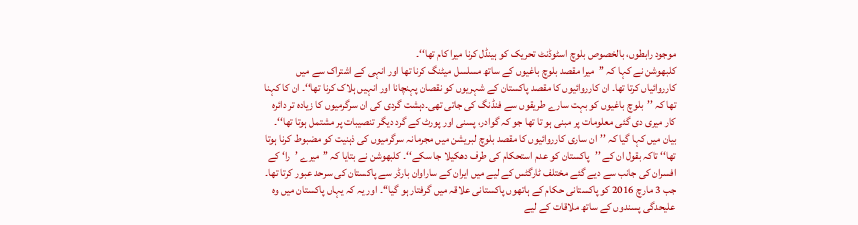موجود رابطوں، بالخصوص بلوچ اسٹوڈنٹ تحریک کو ہینڈل کرنا میرا کام تھا‘‘۔
کلبھوشن نے کہا کہ ’’میرا مقصد بلوچ باغیوں کے ساتھ مسلسل میٹنگ کرنا تھا اور انہی کے اشتراک سے میں کارروائیاں کرتا تھا۔ ان کارروائیوں کا مقصد پاکستان کے شہریوں کو نقصان پہنچانا اور انہیں ہلاک کرنا تھا‘‘۔ ان کا کہنا تھا کہ ’’بلوچ باغیوں کو بہت سارے طریقوں سے فنڈنگ کی جاتی تھی۔دہشت گردی کی ان سرگرمیوں کا زیادہ تر دائرہ کار میری دی گئی معلومات پر مبنی ہو تا تھا جو کہ گوادر، پسنی اور پورٹ کے گرد دیگر تنصیبات پر مشتمل ہوتا تھا‘‘۔
بیان میں کہا گیا کہ ’’ان ساری کارروائیوں کا مقصد بلوچ لبریشن میں مجرمانہ سرگرمیوں کی ذہنیت کو مضبوط کرنا ہوتا تھا‘‘ تاکہ بقول ان کے ’’پاکستان کو عدم استحکام کی طرف دھکیلا جا سکے‘‘۔ کلبھوشن نے بتایا کہ ’’میرے ’را‘ کے افسران کی جانب سے دیے گئے مختلف ٹارگٹس کے لیے میں ایران کے ساراوان بارڈر سے پاکستان کی سرحد عبور کرتا تھا۔ جب 3 مارچ 2016 کو پاکستانی حکام کے ہاتھوں پاکستانی علاقہ میں گرفتار ہو گیا‘‘۔ اور یہ کہ یہاں پاکستان میں وہ علیحدگی پسندوں کے ساتھ ملاقات کے لیے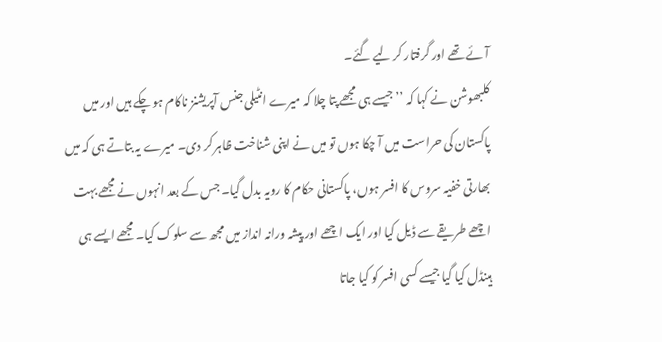آئے تھے اور گرفتار کر لیے گئے۔
کلبھوشن نے کہا کہ ’’جیسے ہی مجھے پتا چلا کہ میرے انٹیلی جنس آپریشنز ناکام ہو چکے ہیں اور میں پاکستان کی حراست میں آ چکا ہوں تو میں نے اپنی شناخت ظاہر کر دی۔ میرے یہ بتاتے ہی کہ میں بھارتی خفیہ سروس کا افسر ہوں، پاکستانی حکام کا رویہ بدل گیا۔ جس کے بعد انہوں نے مجھے بہت اچھے طریقے سے ڈیل کیا اور ایک اچھے اور پیشہ ورانہ انداز میں مجھ سے سلوک کیا۔ مجھے ایسے ہی ہینڈل کیا گیا جیسے کسی افسر کو کیا جاتا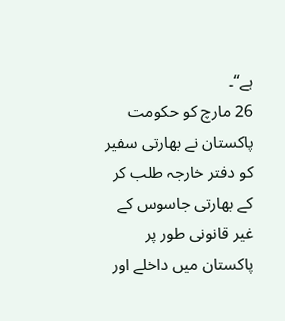ہے‘‘۔
26 مارچ کو حکومت پاکستان نے بھارتی سفیر کو دفتر خارجہ طلب کر کے بھارتی جاسوس کے غیر قانونی طور پر پاکستان میں داخلے اور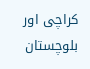کراچی اور بلوچستان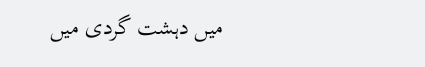میں دہشت گردی میں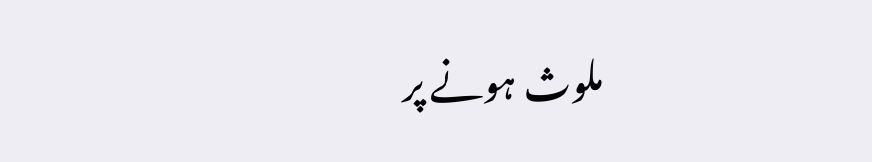ملوث ہونے پر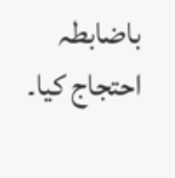باضابطہ احتجاج کیا۔